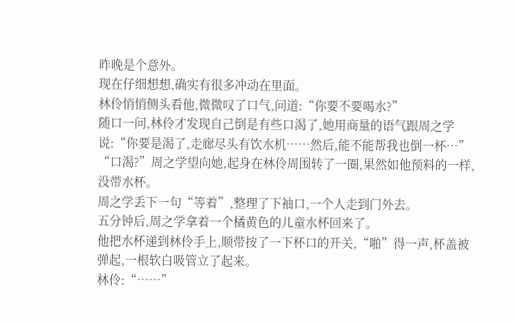昨晚是个意外。
现在仔细想想,确实有很多冲动在里面。
林伶悄悄侧头看他,微微叹了口气,问道:“你要不要喝水?”
随口一问,林伶才发现自己倒是有些口渴了,她用商量的语气跟周之学说:“你要是渴了,走廊尽头有饮水机……然后,能不能帮我也倒一杯…”
“口渴?”周之学望向她,起身在林伶周围转了一圈,果然如他预料的一样,没带水杯。
周之学丢下一句“等着”,整理了下袖口,一个人走到门外去。
五分钟后,周之学拿着一个橘黄色的儿童水杯回来了。
他把水杯递到林伶手上,顺带按了一下杯口的开关,“啪”得一声,杯盖被弹起,一根软白吸管立了起来。
林伶:“……”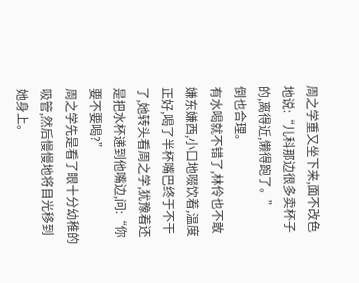周之学重又坐下来,面不改色地说:“儿科那边很多卖杯子的,离得近,懒得跑了。”
倒也合理。
有水喝就不错了,林伶也不敢嫌东嫌西,小口地啜饮着,温度正好,喝了半杯嘴巴终于不干了,她转头看周之学,犹豫着还是把水杯递到他嘴边,问:“你要不要喝?”
周之学先是看了眼十分幼稚的吸管,然后慢慢地将目光移到她身上。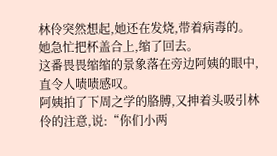林伶突然想起,她还在发烧,带着病毒的。
她急忙把杯盖合上,缩了回去。
这番畏畏缩缩的景象落在旁边阿姨的眼中,直令人啧啧感叹。
阿姨拍了下周之学的胳膊,又抻着头吸引林伶的注意,说:“你们小两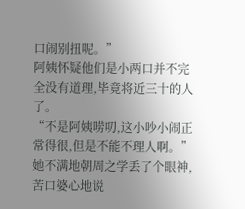口闹别扭呢。”
阿姨怀疑他们是小两口并不完全没有道理,毕竟将近三十的人了。
“不是阿姨唠叨,这小吵小闹正常得很,但是不能不理人啊。”她不满地朝周之学丢了个眼神,苦口婆心地说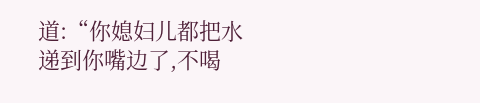道:“你媳妇儿都把水递到你嘴边了,不喝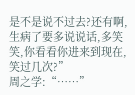是不是说不过去?还有啊,生病了要多说说话,多笑笑,你看看你进来到现在,笑过几次?”
周之学:“……”